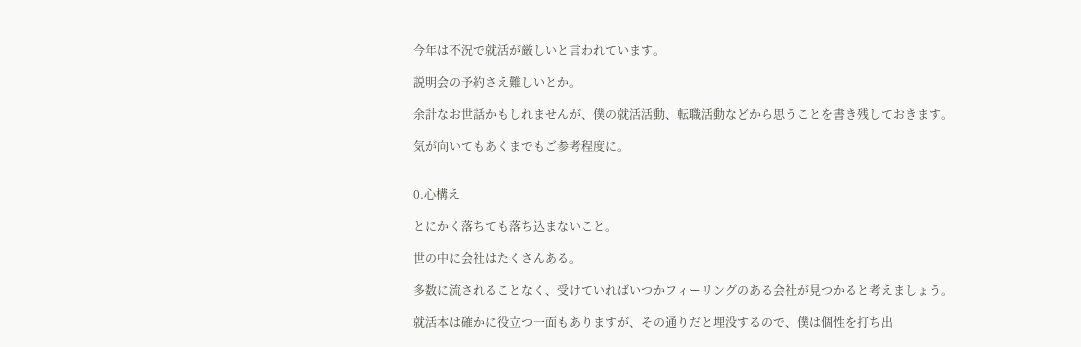今年は不況で就活が厳しいと言われています。

説明会の予約さえ難しいとか。

余計なお世話かもしれませんが、僕の就活活動、転職活動などから思うことを書き残しておきます。

気が向いてもあくまでもご参考程度に。


0.心構え

とにかく落ちても落ち込まないこと。

世の中に会社はたくさんある。

多数に流されることなく、受けていればいつかフィーリングのある会社が見つかると考えましょう。

就活本は確かに役立つ一面もありますが、その通りだと埋没するので、僕は個性を打ち出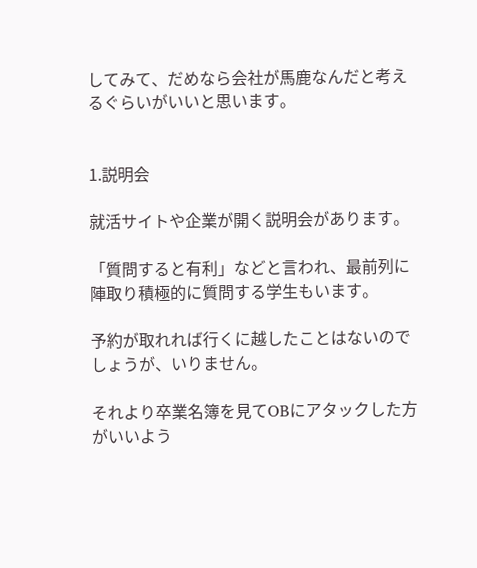してみて、だめなら会社が馬鹿なんだと考えるぐらいがいいと思います。


1.説明会

就活サイトや企業が開く説明会があります。

「質問すると有利」などと言われ、最前列に陣取り積極的に質問する学生もいます。

予約が取れれば行くに越したことはないのでしょうが、いりません。

それより卒業名簿を見てOBにアタックした方がいいよう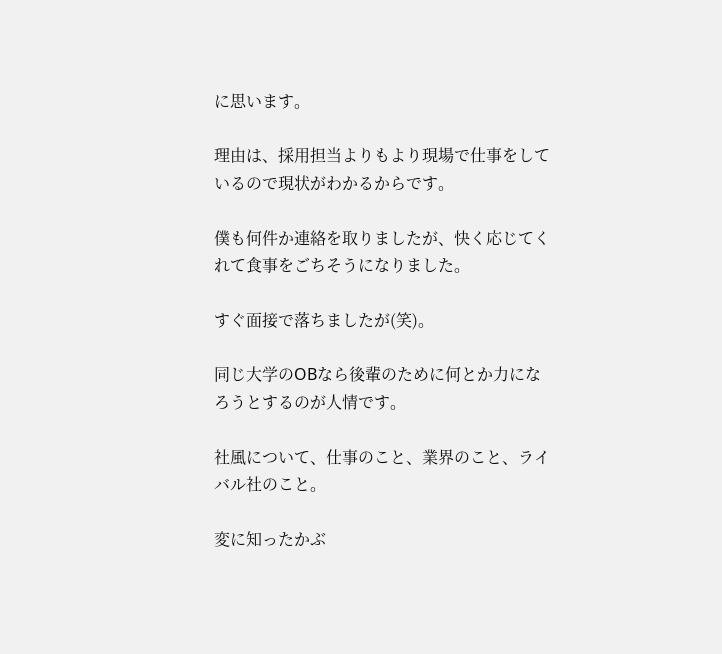に思います。

理由は、採用担当よりもより現場で仕事をしているので現状がわかるからです。

僕も何件か連絡を取りましたが、快く応じてくれて食事をごちそうになりました。

すぐ面接で落ちましたが(笑)。

同じ大学のOBなら後輩のために何とか力になろうとするのが人情です。

社風について、仕事のこと、業界のこと、ライバル社のこと。

変に知ったかぶ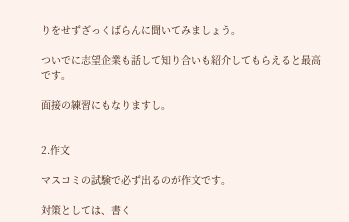りをせずざっくばらんに聞いてみましょう。

ついでに志望企業も話して知り合いも紹介してもらえると最高です。

面接の練習にもなりますし。


2.作文

マスコミの試験で必ず出るのが作文です。

対策としては、書く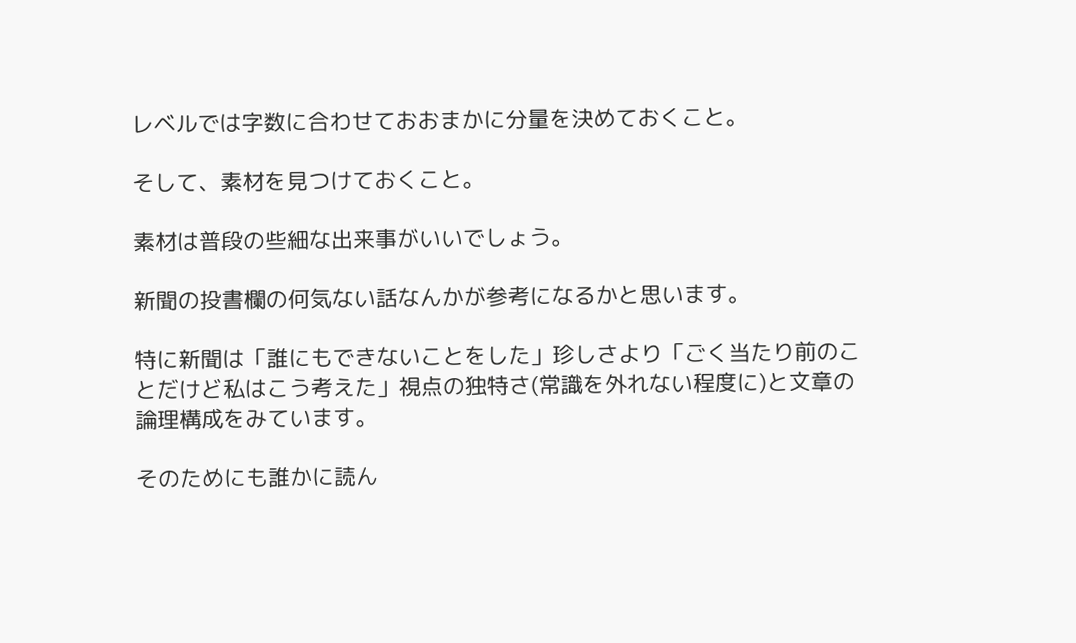レベルでは字数に合わせておおまかに分量を決めておくこと。

そして、素材を見つけておくこと。

素材は普段の些細な出来事がいいでしょう。

新聞の投書欄の何気ない話なんかが参考になるかと思います。

特に新聞は「誰にもできないことをした」珍しさより「ごく当たり前のことだけど私はこう考えた」視点の独特さ(常識を外れない程度に)と文章の論理構成をみています。

そのためにも誰かに読ん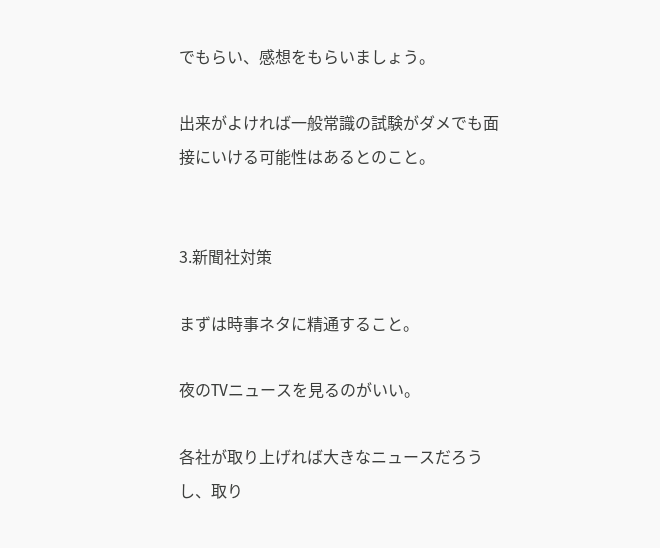でもらい、感想をもらいましょう。

出来がよければ一般常識の試験がダメでも面接にいける可能性はあるとのこと。


3.新聞社対策

まずは時事ネタに精通すること。

夜のTVニュースを見るのがいい。

各社が取り上げれば大きなニュースだろうし、取り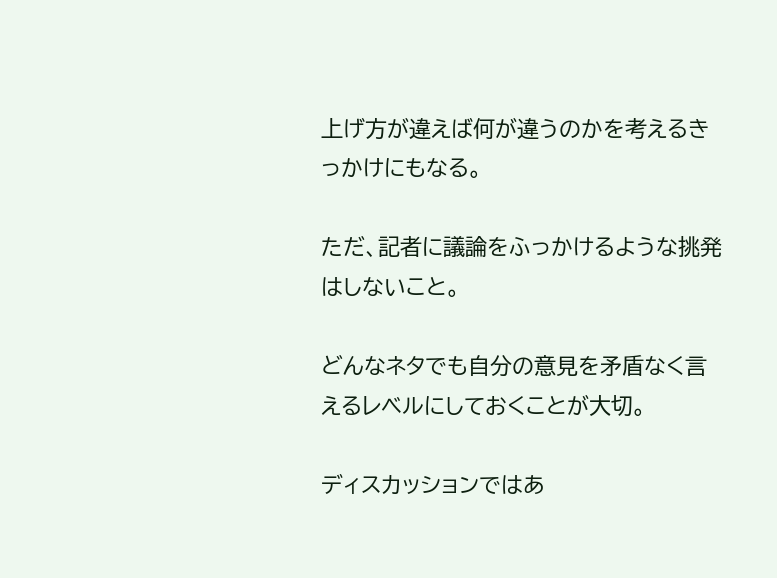上げ方が違えば何が違うのかを考えるきっかけにもなる。

ただ、記者に議論をふっかけるような挑発はしないこと。

どんなネタでも自分の意見を矛盾なく言えるレベルにしておくことが大切。

ディスカッションではあ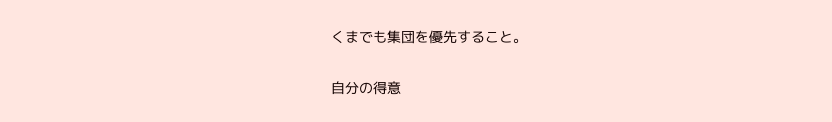くまでも集団を優先すること。

自分の得意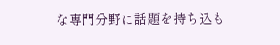な専門分野に話題を持ち込も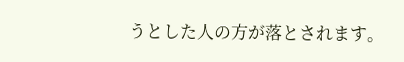うとした人の方が落とされます。